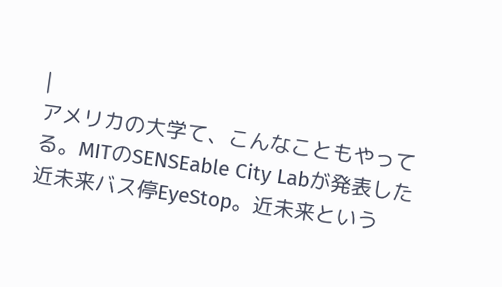|
アメリカの大学て、こんなこともやってる。MITのSENSEable City Labが発表した近未来バス停EyeStop。近未来という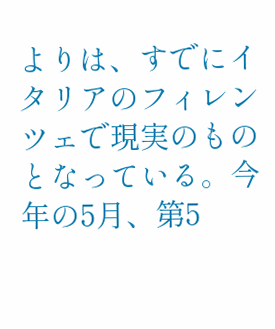よりは、すでにイタリアのフィレンツェで現実のものとなっている。今年の5月、第5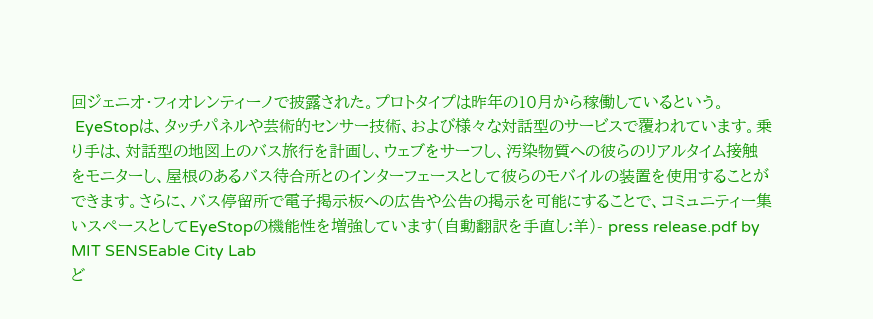回ジェニオ・フィオレンティーノで披露された。プロトタイプは昨年の10月から稼働しているという。
 EyeStopは、タッチパネルや芸術的センサー技術、および様々な対話型のサービスで覆われています。乗り手は、対話型の地図上のバス旅行を計画し、ウェブをサーフし、汚染物質への彼らのリアルタイム接触をモニターし、屋根のあるバス待合所とのインターフェースとして彼らのモバイルの装置を使用することができます。さらに、バス停留所で電子掲示板への広告や公告の掲示を可能にすることで、コミュニティー集いスペースとしてEyeStopの機能性を増強しています(自動翻訳を手直し:羊)- press release.pdf by MIT SENSEable City Lab
ど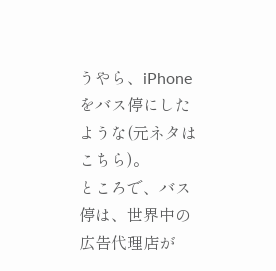うやら、iPhoneをバス停にしたような(元ネタはこちら)。
ところで、バス停は、世界中の広告代理店が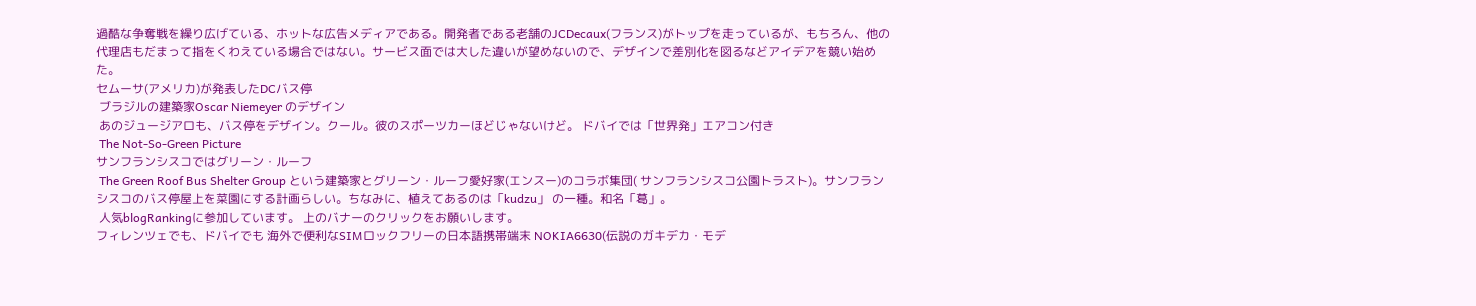過酷な争奪戦を繰り広げている、ホットな広告メディアである。開発者である老舗のJCDecaux(フランス)がトップを走っているが、もちろん、他の代理店もだまって指をくわえている場合ではない。サービス面では大した違いが望めないので、デザインで差別化を図るなどアイデアを競い始めた。
セムーサ(アメリカ)が発表したDCバス停
 ブラジルの建築家Oscar Niemeyer のデザイン
 あのジュージアロも、バス停をデザイン。クール。彼のスポーツカーほどじゃないけど。 ドバイでは「世界発」エアコン付き
 The Not-So-Green Picture
サンフランシスコではグリーン・ルーフ
 The Green Roof Bus Shelter Group という建築家とグリーン・ルーフ愛好家(エンスー)のコラボ集団( サンフランシスコ公園トラスト)。サンフランシスコのバス停屋上を菜園にする計画らしい。ちなみに、植えてあるのは「kudzu」 の一種。和名「葛」。
 人気blogRankingに参加しています。 上のバナーのクリックをお願いします。
フィレンツェでも、ドバイでも 海外で便利なSIMロックフリーの日本語携帯端末 NOKIA6630(伝説のガキデカ・モデ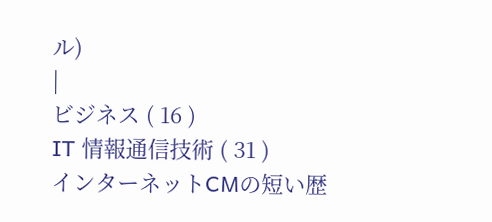ル)
|
ビジネス ( 16 )
IT 情報通信技術 ( 31 )
インターネットCMの短い歴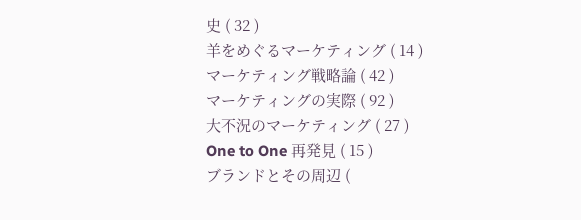史 ( 32 )
羊をめぐるマーケティング ( 14 )
マーケティング戦略論 ( 42 )
マーケティングの実際 ( 92 )
大不況のマーケティング ( 27 )
One to One 再発見 ( 15 )
ブランドとその周辺 (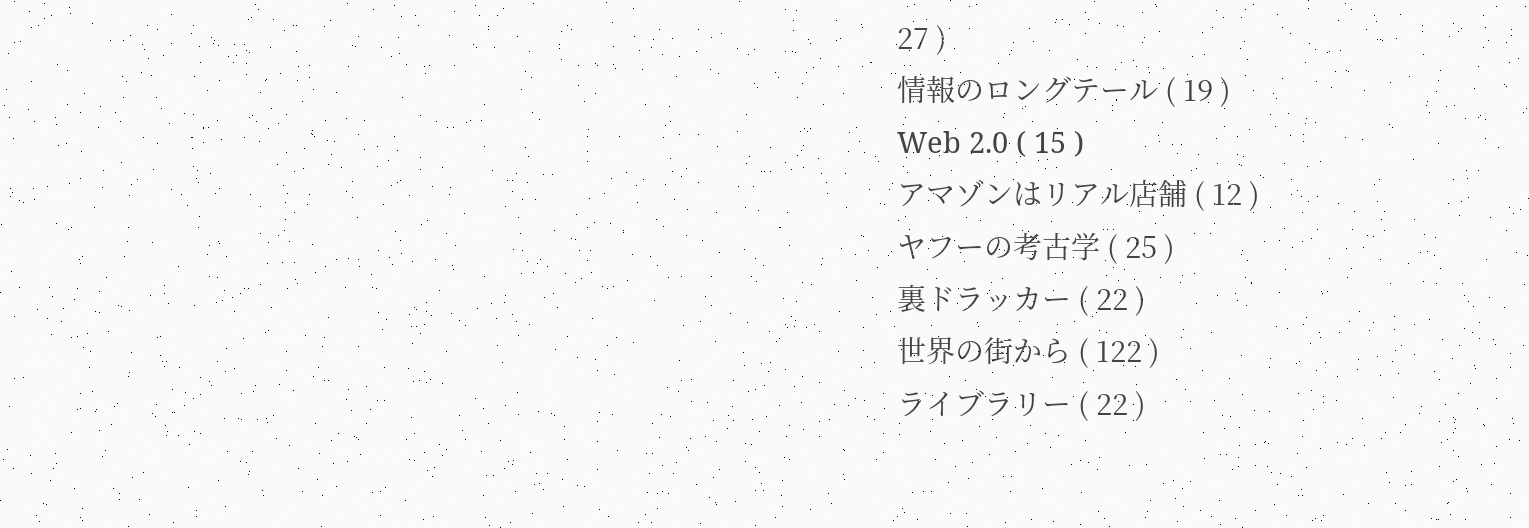27 )
情報のロングテール ( 19 )
Web 2.0 ( 15 )
アマゾンはリアル店舗 ( 12 )
ヤフーの考古学 ( 25 )
裏ドラッカー ( 22 )
世界の街から ( 122 )
ライブラリー ( 22 )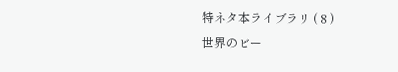特ネタ本ライブラリ ( 8 )
世界のビー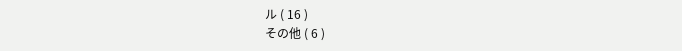ル ( 16 )
その他 ( 6 )